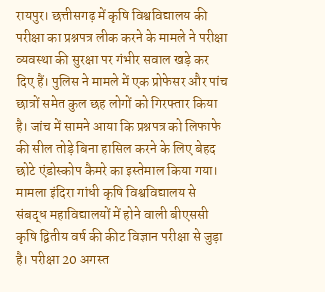रायपुर। छत्तीसगढ़ में कृषि विश्वविद्यालय की परीक्षा का प्रश्नपत्र लीक करने के मामले ने परीक्षा व्यवस्था की सुरक्षा पर गंभीर सवाल खड़े कर दिए हैं। पुलिस ने मामले में एक प्रोफेसर और पांच छात्रों समेत कुल छह लोगों को गिरफ्तार किया है। जांच में सामने आया कि प्रश्नपत्र को लिफाफे की सील तोड़े बिना हासिल करने के लिए बेहद छोटे एंडोस्कोप कैमरे का इस्तेमाल किया गया।
मामला इंदिरा गांधी कृषि विश्वविद्यालय से संबद्ध महाविद्यालयों में होने वाली बीएससी कृषि द्वितीय वर्ष की कीट विज्ञान परीक्षा से जुड़ा है। परीक्षा 20 अगस्त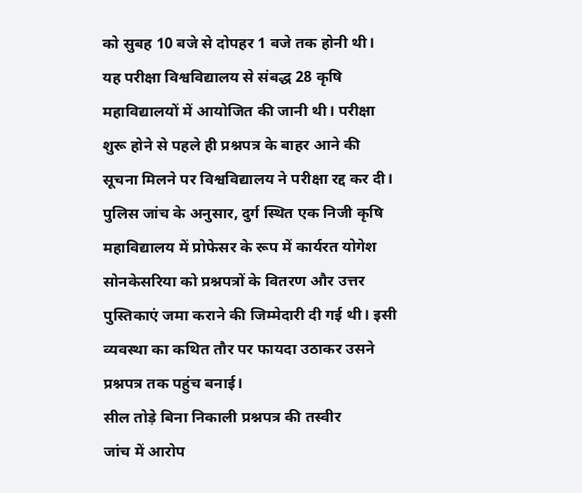को सुबह 10 बजे से दोपहर 1 बजे तक होनी थी। यह परीक्षा विश्वविद्यालय से संबद्ध 28 कृषि महाविद्यालयों में आयोजित की जानी थी। परीक्षा शुरू होने से पहले ही प्रश्नपत्र के बाहर आने की सूचना मिलने पर विश्वविद्यालय ने परीक्षा रद्द कर दी।
पुलिस जांच के अनुसार, दुर्ग स्थित एक निजी कृषि महाविद्यालय में प्रोफेसर के रूप में कार्यरत योगेश सोनकेसरिया को प्रश्नपत्रों के वितरण और उत्तर पुस्तिकाएं जमा कराने की जिम्मेदारी दी गई थी। इसी व्यवस्था का कथित तौर पर फायदा उठाकर उसने प्रश्नपत्र तक पहुंच बनाई।
सील तोड़े बिना निकाली प्रश्नपत्र की तस्वीर
जांच में आरोप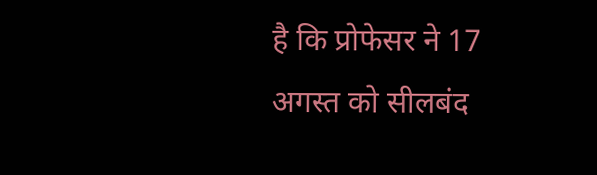है कि प्रोफेसर ने 17 अगस्त को सीलबंद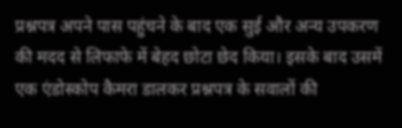प्रश्नपत्र अपने पास पहुंचने के बाद एक सुई और अन्य उपकरण की मदद से लिफाफे में बेहद छोटा छेद किया। इसके बाद उसमें एक एंडोस्कोप कैमरा डालकर प्रश्नपत्र के सवालों की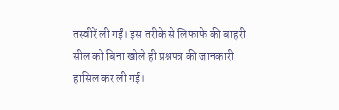तस्वीरें ली गईं। इस तरीके से लिफाफे की बाहरी सील को बिना खोले ही प्रश्नपत्र की जानकारी हासिल कर ली गई।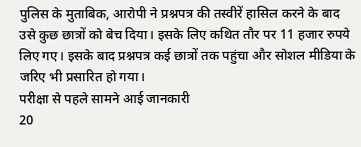पुलिस के मुताबिक, आरोपी ने प्रश्नपत्र की तस्वीरें हासिल करने के बाद उसे कुछ छात्रों को बेच दिया। इसके लिए कथित तौर पर 11 हजार रुपये लिए गए। इसके बाद प्रश्नपत्र कई छात्रों तक पहुंचा और सोशल मीडिया के जरिए भी प्रसारित हो गया।
परीक्षा से पहले सामने आई जानकारी
20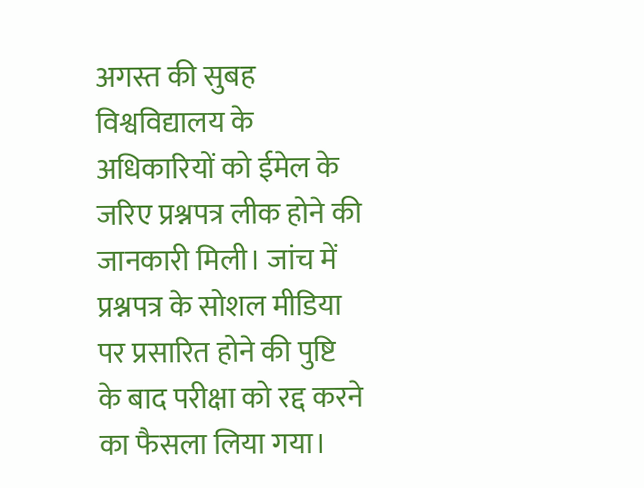अगस्त की सुबह विश्वविद्यालय के अधिकारियों को ईमेल के जरिए प्रश्नपत्र लीक होने की जानकारी मिली। जांच में प्रश्नपत्र के सोशल मीडिया पर प्रसारित होने की पुष्टि के बाद परीक्षा को रद्द करने का फैसला लिया गया।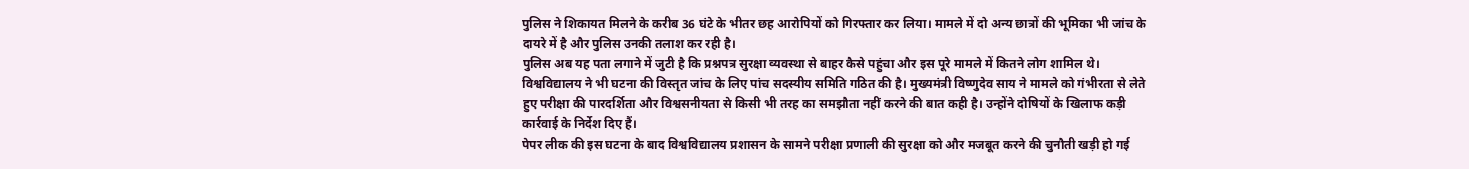पुलिस ने शिकायत मिलने के करीब 36 घंटे के भीतर छह आरोपियों को गिरफ्तार कर लिया। मामले में दो अन्य छात्रों की भूमिका भी जांच के दायरे में है और पुलिस उनकी तलाश कर रही है।
पुलिस अब यह पता लगाने में जुटी है कि प्रश्नपत्र सुरक्षा व्यवस्था से बाहर कैसे पहुंचा और इस पूरे मामले में कितने लोग शामिल थे। विश्वविद्यालय ने भी घटना की विस्तृत जांच के लिए पांच सदस्यीय समिति गठित की है। मुख्यमंत्री विष्णुदेव साय ने मामले को गंभीरता से लेते हुए परीक्षा की पारदर्शिता और विश्वसनीयता से किसी भी तरह का समझौता नहीं करने की बात कही है। उन्होंने दोषियों के खिलाफ कड़ी कार्रवाई के निर्देश दिए हैं।
पेपर लीक की इस घटना के बाद विश्वविद्यालय प्रशासन के सामने परीक्षा प्रणाली की सुरक्षा को और मजबूत करने की चुनौती खड़ी हो गई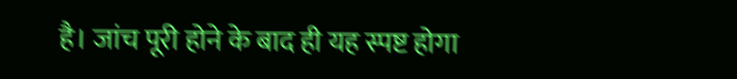है। जांच पूरी होने के बाद ही यह स्पष्ट होगा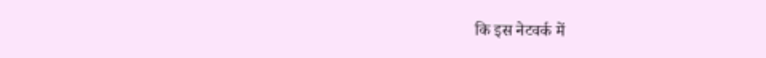कि इस नेटवर्क में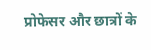प्रोफेसर और छात्रों के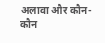अलावा और कौन-कौन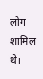लोग शामिल थे।